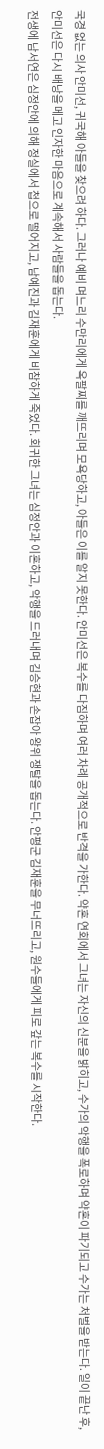국경 없는 의사 안미선, 귀국해 아들을 찾으려 하다. 그러나 예비 며느리 수만리에게 옥팔찌를 깨뜨리며 모욕당하고, 아들은 이를 알지 못한다. 안미선은 복수를 다짐하며 여러 차례 공개적으로 반격을 가한다. 약혼 연회에서 그녀는 자신의 신분을 밝히고, 수가의 악행을 폭로하며 약혼이 파기되고 수가는 처벌을 받는다. 일이 끝난 후, 안미선은 다시 배낭을 메고 인자한 마음으로 계속해서 사람들을 돕는다.
전생에 남서연은 심정안에 의해 정실에서 첩으로 떨어지고, 남예진과 김재훈에게 비참하게 죽었다. 회귀한 그녀는 심정안과 이혼하고, 악행을 드러내며 김승현과 손잡아 왕위 쟁탈을 돕는다. 안평군 김재훈을 무너뜨리고, 원수들에게 피로 갚는 복수를 시작한다.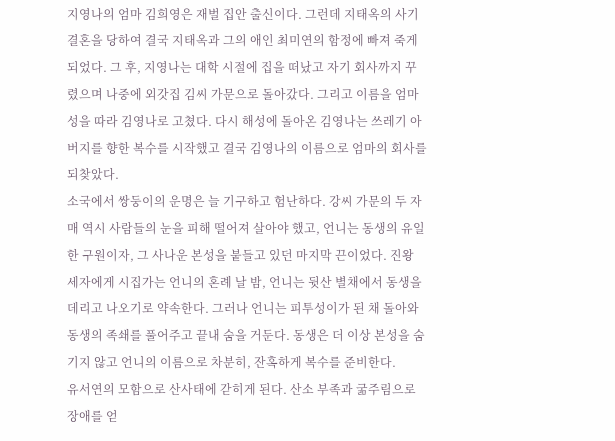지영나의 엄마 김희영은 재벌 집안 출신이다. 그런데 지태옥의 사기 결혼을 당하여 결국 지태옥과 그의 애인 최미연의 함정에 빠져 죽게 되었다. 그 후, 지영나는 대학 시절에 집을 떠났고 자기 회사까지 꾸렸으며 나중에 외갓집 김씨 가문으로 돌아갔다. 그리고 이름을 엄마 성을 따라 김영나로 고쳤다. 다시 해성에 돌아온 김영나는 쓰레기 아버지를 향한 복수를 시작했고 결국 김영나의 이름으로 엄마의 회사를 되찾았다.
소국에서 쌍둥이의 운명은 늘 기구하고 험난하다. 강씨 가문의 두 자매 역시 사람들의 눈을 피해 떨어져 살아야 했고, 언니는 동생의 유일한 구원이자, 그 사나운 본성을 붙들고 있던 마지막 끈이었다. 진왕 세자에게 시집가는 언니의 혼례 날 밤, 언니는 뒷산 별채에서 동생을 데리고 나오기로 약속한다. 그러나 언니는 피투성이가 된 채 돌아와 동생의 족쇄를 풀어주고 끝내 숨을 거둔다. 동생은 더 이상 본성을 숨기지 않고 언니의 이름으로 차분히, 잔혹하게 복수를 준비한다.
유서연의 모함으로 산사태에 갇히게 된다. 산소 부족과 굶주림으로 장애를 얻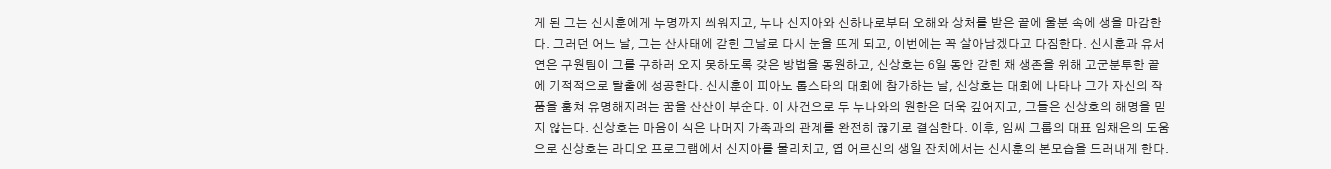게 된 그는 신시훈에게 누명까지 씌워지고, 누나 신지아와 신하나로부터 오해와 상처를 받은 끝에 울분 속에 생을 마감한다. 그러던 어느 날, 그는 산사태에 갇힌 그날로 다시 눈을 뜨게 되고, 이번에는 꼭 살아남겠다고 다짐한다. 신시훈과 유서연은 구원팀이 그를 구하러 오지 못하도록 갖은 방법을 동원하고, 신상호는 6일 동안 갇힌 채 생존을 위해 고군분투한 끝에 기적적으로 탈출에 성공한다. 신시훈이 피아노 톱스타의 대회에 참가하는 날, 신상호는 대회에 나타나 그가 자신의 작품을 훔쳐 유명해지려는 꿈을 산산이 부순다. 이 사건으로 두 누나와의 원한은 더욱 깊어지고, 그들은 신상호의 해명을 믿지 않는다. 신상호는 마음이 식은 나머지 가족과의 관계를 완전히 끊기로 결심한다. 이후, 임씨 그룹의 대표 임채은의 도움으로 신상호는 라디오 프로그램에서 신지아를 물리치고, 엽 어르신의 생일 잔치에서는 신시훈의 본모습을 드러내게 한다.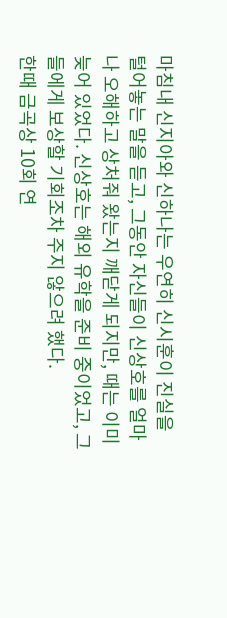마침내 신지아와 신하나는 우연히 신시훈이 진실을 털어놓는 말을 듣고, 그동안 자신들이 신상호를 얼마나 오해하고 상처줘 왔는지 깨닫게 되지만, 때는 이미 늦어 있었다. 신상호는 해외 유학을 준비 중이었고, 그들에게 보상할 기회조차 주지 않으려 했다.
한때 금곡상 10회 연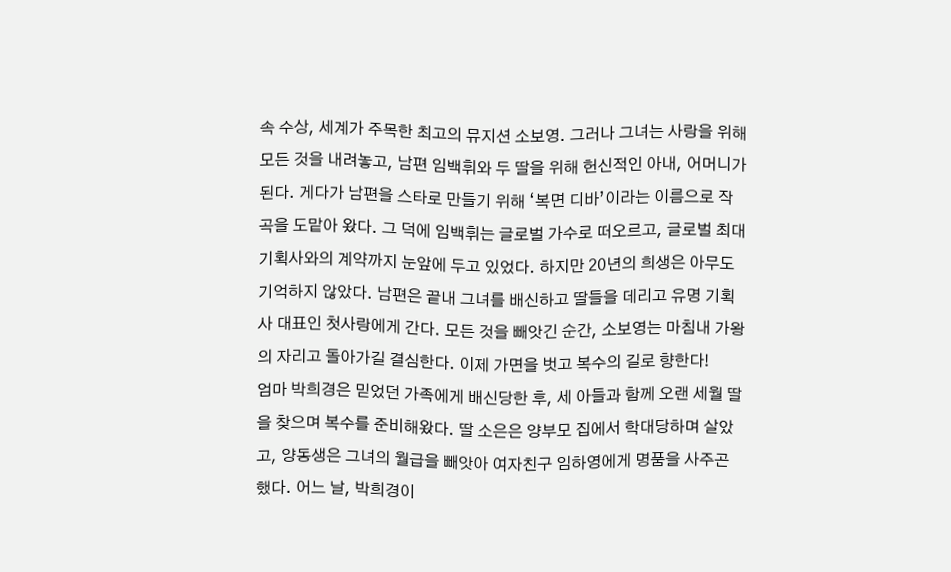속 수상, 세계가 주목한 최고의 뮤지션 소보영. 그러나 그녀는 사랑을 위해 모든 것을 내려놓고, 남편 임백휘와 두 딸을 위해 헌신적인 아내, 어머니가 된다. 게다가 남편을 스타로 만들기 위해 ‘복면 디바’이라는 이름으로 작곡을 도맡아 왔다. 그 덕에 임백휘는 글로벌 가수로 떠오르고, 글로벌 최대 기획사와의 계약까지 눈앞에 두고 있었다. 하지만 20년의 희생은 아무도 기억하지 않았다. 남편은 끝내 그녀를 배신하고 딸들을 데리고 유명 기획사 대표인 첫사랑에게 간다. 모든 것을 빼앗긴 순간, 소보영는 마침내 가왕의 자리고 돌아가길 결심한다. 이제 가면을 벗고 복수의 길로 향한다!
엄마 박희경은 믿었던 가족에게 배신당한 후, 세 아들과 함께 오랜 세월 딸을 찾으며 복수를 준비해왔다. 딸 소은은 양부모 집에서 학대당하며 살았고, 양동생은 그녀의 월급을 빼앗아 여자친구 임하영에게 명품을 사주곤 했다. 어느 날, 박희경이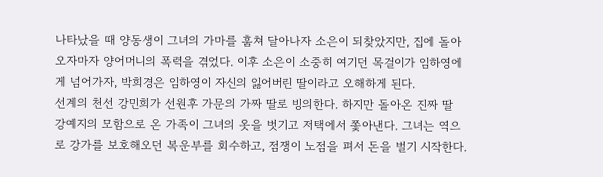나타났을 때 양동생이 그녀의 가마를 훔쳐 달아나자 소은이 되찾았지만, 집에 돌아오자마자 양어머니의 폭력을 겪었다. 이후 소은이 소중히 여기던 목걸이가 임하영에게 넘어가자, 박희경은 임하영이 자신의 잃어버린 딸이라고 오해하게 된다.
선계의 천선 강민희가 선원후 가문의 가짜 딸로 빙의한다. 하지만 돌아온 진짜 딸 강예지의 모함으로 온 가족이 그녀의 옷을 벗기고 저택에서 쫓아낸다. 그녀는 역으로 강가를 보호해오던 복운부를 회수하고, 점쟁이 노점을 펴서 돈을 벌기 시작한다.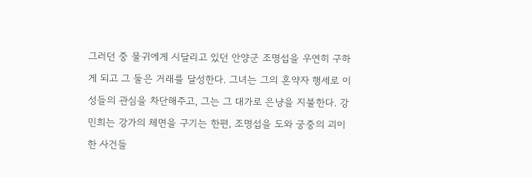그러던 중 물귀에게 시달리고 있던 안양군 조명섭을 우연히 구하게 되고 그 둘은 거래를 달성한다. 그녀는 그의 혼약자 행세로 이성들의 관심을 차단해주고, 그는 그 대가로 은냥을 지불한다. 강민희는 강가의 체면을 구기는 한편, 조명섭을 도와 궁중의 괴이한 사건들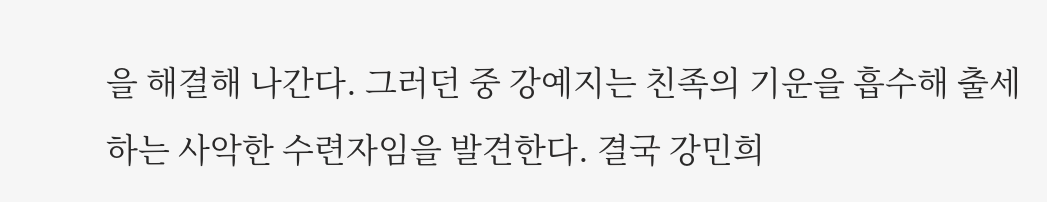을 해결해 나간다. 그러던 중 강예지는 친족의 기운을 흡수해 출세하는 사악한 수련자임을 발견한다. 결국 강민희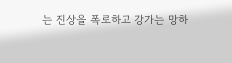는 진상을 폭로하고 강가는 망하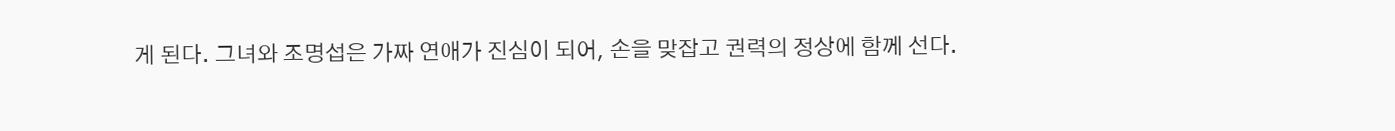게 된다. 그녀와 조명섭은 가짜 연애가 진심이 되어, 손을 맞잡고 권력의 정상에 함께 선다.